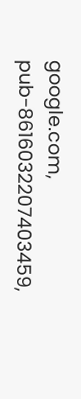google.com, pub-8616032207403459,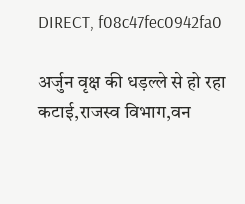DIRECT, f08c47fec0942fa0

अर्जुन वृक्ष की धड़ल्ले से हो रहा कटाई,राजस्व विभाग,वन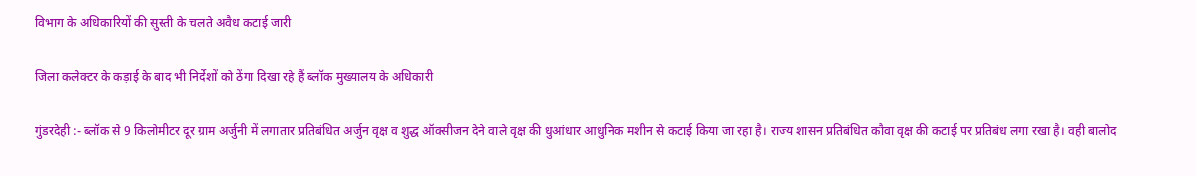विभाग के अधिकारियों की सुस्ती के चलते अवैध कटाई जारी

जिला कलेक्टर के कड़ाई के बाद भी निर्देशों को ठेंगा दिखा रहे हैं ब्लॉक मुख्यालय के अधिकारी

गुंडरदेही :- ब्लॉक से 9 किलोमीटर दूर ग्राम अर्जुनी में लगातार प्रतिबंधित अर्जुन वृक्ष व शुद्ध ऑक्सीजन देने वाले वृक्ष की धुआंधार आधुनिक मशीन से कटाई किया जा रहा है। राज्य शासन प्रतिबंधित कौवा वृक्ष की कटाई पर प्रतिबंध लगा रखा है। वही बालोद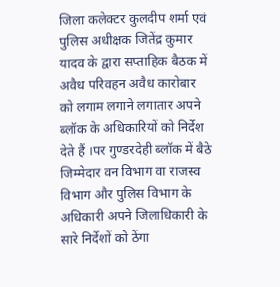जिला कलेक्टर कुलदीप शर्मा एवं पुलिस अधीक्षक जितेंद्र कुमार यादव के द्वारा सप्ताहिक बैठक में अवैध परिवहन अवैध कारोबार को लगाम लगाने लगातार अपने ब्लॉक के अधिकारियों को निर्देश देते हैं ।पर गुण्डरदेही ब्लॉक में बैठे जिम्मेदार वन विभाग वा राजस्व विभाग और पुलिस विभाग के अधिकारी अपने जिलाधिकारी के सारे निर्देशों को ठेंगा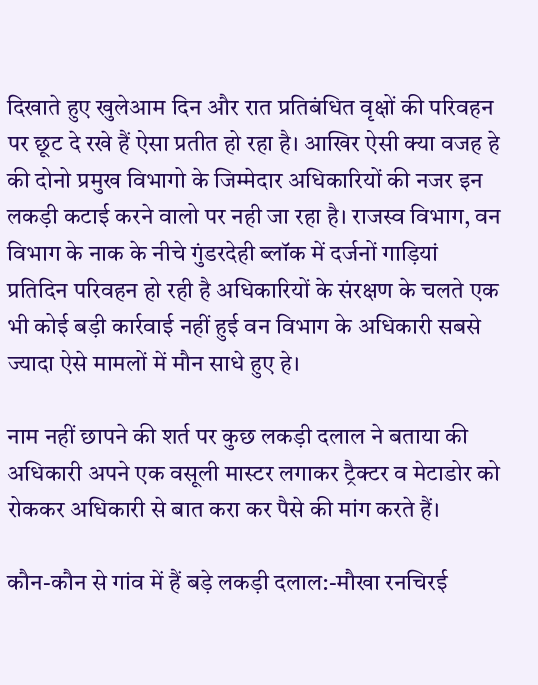दिखाते हुए खुलेआम दिन और रात प्रतिबंधित वृक्षों की परिवहन पर छूट दे रखे हैं ऐसा प्रतीत हो रहा है। आखिर ऐसी क्या वजह हे की दोनो प्रमुख विभागो के जिम्मेदार अधिकारियों की नजर इन लकड़ी कटाई करने वालो पर नही जा रहा है। राजस्व विभाग, वन विभाग के नाक के नीचे गुंडरदेही ब्लॉक में दर्जनों गाड़ियां प्रतिदिन परिवहन हो रही है अधिकारियों के संरक्षण के चलते एक भी कोई बड़ी कार्रवाई नहीं हुई वन विभाग के अधिकारी सबसे ज्यादा ऐसे मामलों में मौन साधे हुए हे।

नाम नहीं छापने की शर्त पर कुछ लकड़ी दलाल ने बताया की अधिकारी अपने एक वसूली मास्टर लगाकर ट्रैक्टर व मेटाडोर को रोककर अधिकारी से बात करा कर पैसे की मांग करते हैं।

कौन-कौन से गांव में हैं बड़े लकड़ी दलाल:-मौखा रनचिरई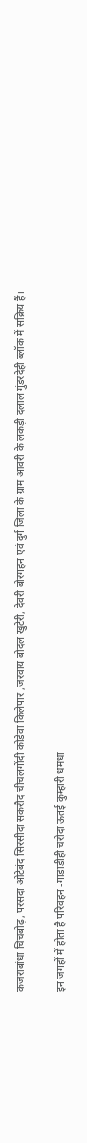कजराबांधा चिचबोढ़, परसदा ओटेबंद सिरसीदा सकरौद चीचलगोंदी कोडेवा किलेपार ,जरवाय बोदल खुटेरी, देवरी बोरगहन एवं दुर्ग जिला के ग्राम आवरी के लकड़ी दलाल गुंडरदेही ब्लॉक में सक्रिय हैं।

इन जगहों में होता है परिवहन -गाडाडीही चरोदा ऊतई कुम्हारी धमधा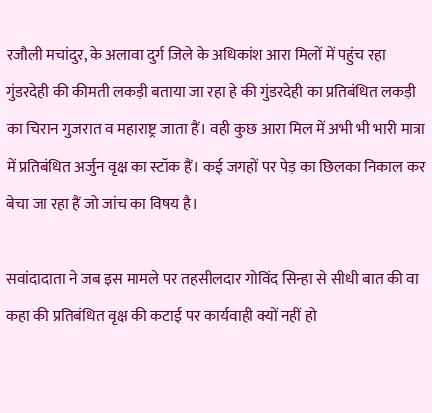रजौली मचांदुर, के अलावा दुर्ग जिले के अधिकांश आरा मिलों में पहुंच रहा गुंडरदेही की कीमती लकड़ी बताया जा रहा हे की गुंडरदेही का प्रतिबंधित लकड़ी का चिरान गुजरात व महाराष्ट्र जाता हैं। वही कुछ आरा मिल में अभी भी भारी मात्रा में प्रतिबंधित अर्जुन वृक्ष का स्टॉक हैं। कई जगहों पर पेड़ का छिलका निकाल कर बेचा जा रहा हैं जो जांच का विषय है।

सवांदादाता ने जब इस मामले पर तहसीलदार गोविंद सिन्हा से सीधी बात की वा कहा की प्रतिबंधित वृक्ष की कटाई पर कार्यवाही क्यों नहीं हो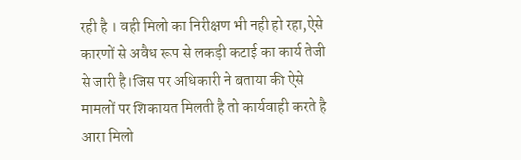रही है । वही मिलो का निरीक्षण भी नही हो रहा,ऐसे कारणों से अवैध रूप से लकड़ी कटाई का कार्य तेजी से जारी है।जिस पर अधिकारी ने बताया की ऐसे मामलों पर शिकायत मिलती है तो कार्यवाही करते है आरा मिलो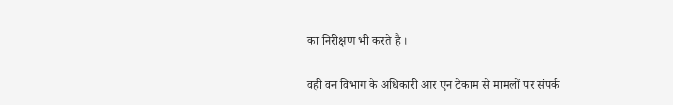का निरीक्षण भी करते है ।

वही वन विभाग के अधिकारी आर एन टेकाम से मामलों पर संपर्क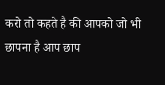करो तो कहते है की आपको जो भी छापना है आप छाप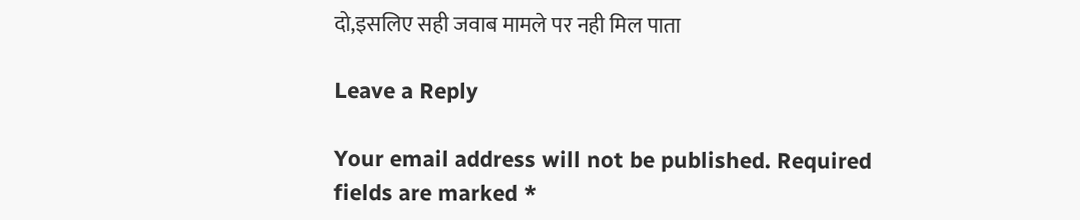दो,इसलिए सही जवाब मामले पर नही मिल पाता

Leave a Reply

Your email address will not be published. Required fields are marked *